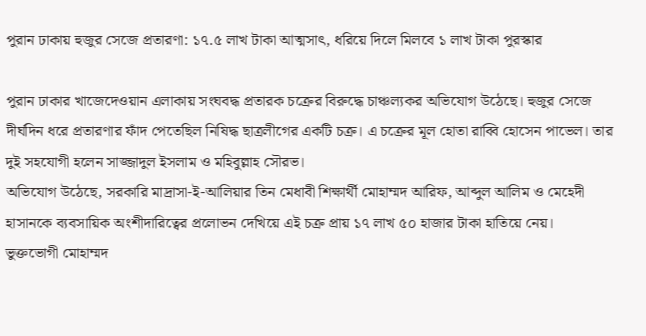পুরান ঢাকায় হুজুর সেজে প্রতারণা: ১৭.৫ লাখ টাকা আত্মসাৎ, ধরিয়ে দিলে মিলবে ১ লাখ টাকা পুরস্কার

পুরান ঢাকার খাজেদেওয়ান এলাকায় সংঘবদ্ধ প্রতারক চক্রের বিরুদ্ধে চাঞ্চল্যকর অভিযোগ উঠেছে। হুজুর সেজে দীর্ঘদিন ধরে প্রতারণার ফাঁদ পেতেছিল নিষিদ্ধ ছাত্রলীগের একটি চক্র। এ চক্রের মূল হোতা রাব্বি হোসেন পাভেল। তার দুই সহযোগী হলেন সাজ্জাদুল ইসলাম ও মহিবুল্লাহ সৌরভ।
অভিযোগ উঠেছে, সরকারি মাদ্রাসা-ই-আলিয়ার তিন মেধাবী শিক্ষার্থী মোহাম্মদ আরিফ, আব্দুল আলিম ও মেহেদী হাসানকে ব্যবসায়িক অংশীদারিত্বের প্রলোভন দেখিয়ে এই চক্র প্রায় ১৭ লাখ ৫০ হাজার টাকা হাতিয়ে নেয়।
ভুক্তভোগী মোহাম্মদ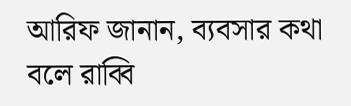আরিফ জানান, ব্যবসার কথা বলে রাব্বি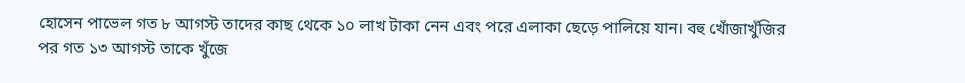হোসেন পাভেল গত ৮ আগস্ট তাদের কাছ থেকে ১০ লাখ টাকা নেন এবং পরে এলাকা ছেড়ে পালিয়ে যান। বহু খোঁজাখুঁজির পর গত ১৩ আগস্ট তাকে খুঁজে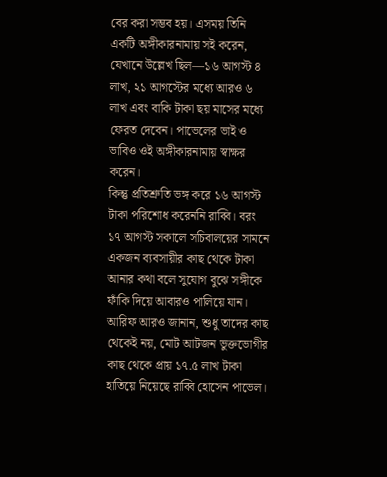বের করা সম্ভব হয়। এসময় তিনি একটি অঙ্গীকারনামায় সই করেন, যেখানে উল্লেখ ছিল—১৬ আগস্ট ৪ লাখ, ২১ আগস্টের মধ্যে আরও ৬ লাখ এবং বাকি টাকা ছয় মাসের মধ্যে ফেরত দেবেন। পাভেলের ভাই ও ভাবিও ওই অঙ্গীকারনামায় স্বাক্ষর করেন।
কিন্তু প্রতিশ্রুতি ভঙ্গ করে ১৬ আগস্ট টাকা পরিশোধ করেননি রাব্বি। বরং ১৭ আগস্ট সকালে সচিবালয়ের সামনে একজন ব্যবসায়ীর কাছ থেকে টাকা আনার কথা বলে সুযোগ বুঝে সঙ্গীকে ফাঁকি দিয়ে আবারও পালিয়ে যান।
আরিফ আরও জানান, শুধু তাদের কাছ থেকেই নয়, মোট আটজন ভুক্তভোগীর কাছ থেকে প্রায় ১৭.৫ লাখ টাকা হাতিয়ে নিয়েছে রাব্বি হোসেন পাভেল।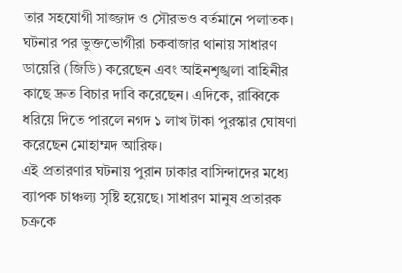তার সহযোগী সাজ্জাদ ও সৌরভও বর্তমানে পলাতক।
ঘটনার পর ভুক্তভোগীরা চকবাজার থানায় সাধারণ ডায়েরি (জিডি) করেছেন এবং আইনশৃঙ্খলা বাহিনীর কাছে দ্রুত বিচার দাবি করেছেন। এদিকে, রাব্বিকে ধরিয়ে দিতে পারলে নগদ ১ লাখ টাকা পুরস্কার ঘোষণা করেছেন মোহাম্মদ আরিফ।
এই প্রতারণার ঘটনায় পুরান ঢাকার বাসিন্দাদের মধ্যে ব্যাপক চাঞ্চল্য সৃষ্টি হয়েছে। সাধারণ মানুষ প্রতারক চক্রকে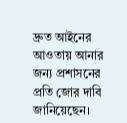দ্রুত আইনের আওতায় আনার জন্য প্রশাসনের প্রতি জোর দাবি জানিয়েছেন।